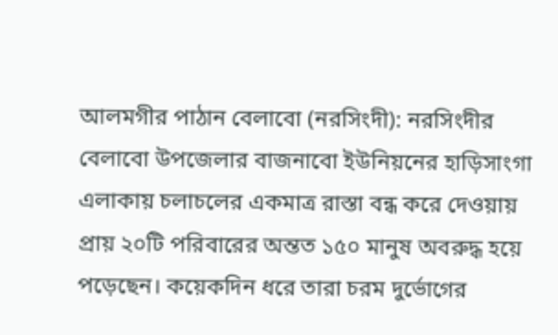আলমগীর পাঠান বেলাবো (নরসিংদী): নরসিংদীর বেলাবো উপজেলার বাজনাবো ইউনিয়নের হাড়িসাংগা এলাকায় চলাচলের একমাত্র রাস্তা বন্ধ করে দেওয়ায় প্রায় ২০টি পরিবারের অন্তত ১৫০ মানুষ অবরুদ্ধ হয়ে পড়েছেন। কয়েকদিন ধরে তারা চরম দুর্ভোগের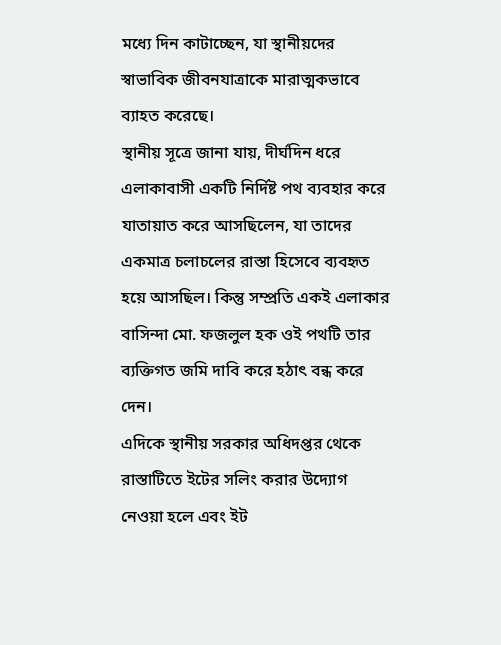মধ্যে দিন কাটাচ্ছেন, যা স্থানীয়দের স্বাভাবিক জীবনযাত্রাকে মারাত্মকভাবে ব্যাহত করেছে।
স্থানীয় সূত্রে জানা যায়, দীর্ঘদিন ধরে এলাকাবাসী একটি নির্দিষ্ট পথ ব্যবহার করে যাতায়াত করে আসছিলেন, যা তাদের একমাত্র চলাচলের রাস্তা হিসেবে ব্যবহৃত হয়ে আসছিল। কিন্তু সম্প্রতি একই এলাকার বাসিন্দা মো. ফজলুল হক ওই পথটি তার ব্যক্তিগত জমি দাবি করে হঠাৎ বন্ধ করে দেন।
এদিকে স্থানীয় সরকার অধিদপ্তর থেকে রাস্তাটিতে ইটের সলিং করার উদ্যোগ নেওয়া হলে এবং ইট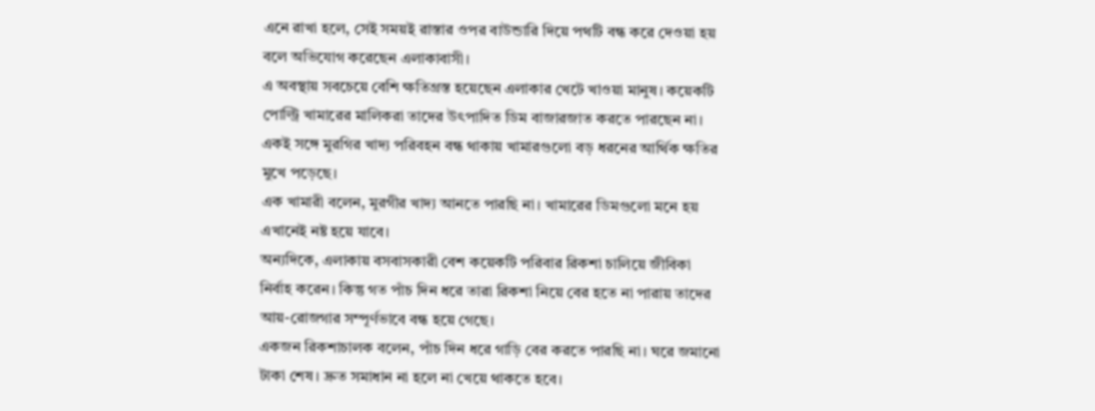এনে রাখা হলে, সেই সময়ই রাস্তার ওপর বাউন্ডারি দিয়ে পথটি বন্ধ করে দেওয়া হয় বলে অভিযোগ করেছেন এলাকাবাসী।
এ অবস্থায় সবচেয়ে বেশি ক্ষতিগ্রস্ত হয়েছেন এলাকার খেটে খাওয়া মানুষ। কয়েকটি পোল্ট্রি খামারের মালিকরা তাদের উৎপাদিত ডিম বাজারজাত করতে পারছেন না। একই সঙ্গে মুরগির খাদ্য পরিবহন বন্ধ থাকায় খামারগুলো বড় ধরনের আর্থিক ক্ষতির মুখে পড়েছে।
এক খামারী বলেন, মুরগীর খাদ্য আনতে পারছি না। খামারের ডিমগুলো মনে হয় এখানেই নষ্ট হয়ে যাবে।
অন্যদিকে, এলাকায় বসবাসকারী বেশ কয়েকটি পরিবার রিকশা চালিয়ে জীবিকা নির্বাহ করেন। কিন্তু গত পাঁচ দিন ধরে তারা রিকশা নিয়ে বের হতে না পারায় তাদের আয়-রোজগার সম্পূর্ণভাবে বন্ধ হয়ে গেছে।
একজন রিকশাচালক বলেন, পাঁচ দিন ধরে গাড়ি বের করতে পারছি না। ঘরে জমানো টাকা শেষ। দ্রুত সমাধান না হলে না খেয়ে থাকতে হবে।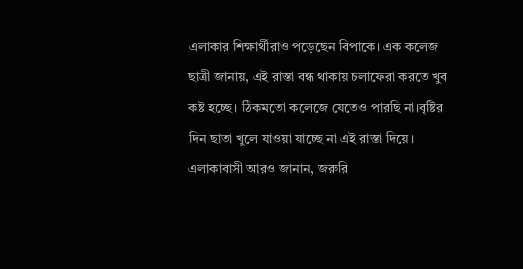এলাকার শিক্ষার্থীরাও পড়েছেন বিপাকে। এক কলেজ ছাত্রী জানায়, এই রাস্তা বন্ধ থাকায় চলাফেরা করতে খুব কষ্ট হচ্ছে। ঠিকমতো কলেজে যেতেও পারছি না।বৃষ্টির দিন ছাতা খুলে যাওয়া যাচ্ছে না এই রাস্তা দিয়ে।
এলাকাবাসী আরও জানান, জরুরি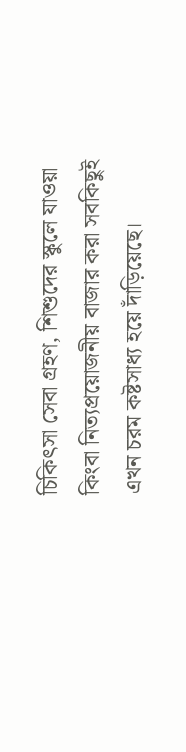চিকিৎসা সেবা গ্রহণ, শিশুদের স্কুলে যাওয়া কিংবা নিত্যপ্রয়োজনীয় বাজার করা সবকিছুই এখন চরম কষ্টসাধ্য হয়ে দাঁড়িয়েছে।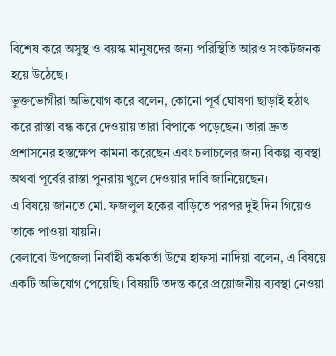বিশেষ করে অসুস্থ ও বয়স্ক মানুষদের জন্য পরিস্থিতি আরও সংকটজনক হয়ে উঠেছে।
ভুক্তভোগীরা অভিযোগ করে বলেন, কোনো পূর্ব ঘোষণা ছাড়াই হঠাৎ করে রাস্তা বন্ধ করে দেওয়ায় তারা বিপাকে পড়েছেন। তারা দ্রুত প্রশাসনের হস্তক্ষেপ কামনা করেছেন এবং চলাচলের জন্য বিকল্প ব্যবস্থা অথবা পূর্বের রাস্তা পুনরায় খুলে দেওয়ার দাবি জানিয়েছেন।
এ বিষয়ে জানতে মো. ফজলুল হকের বাড়িতে পরপর দুই দিন গিয়েও তাকে পাওয়া যায়নি।
বেলাবো উপজেলা নির্বাহী কর্মকর্তা উম্মে হাফসা নাদিয়া বলেন, এ বিষয়ে একটি অভিযোগ পেয়েছি। বিষয়টি তদন্ত করে প্রয়োজনীয় ব্যবস্থা নেওয়া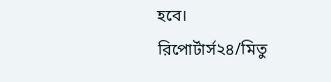হবে।
রিপোর্টার্স২৪/মিতু